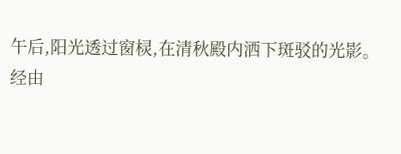午后,阳光透过窗棂,在清秋殿内洒下斑驳的光影。
经由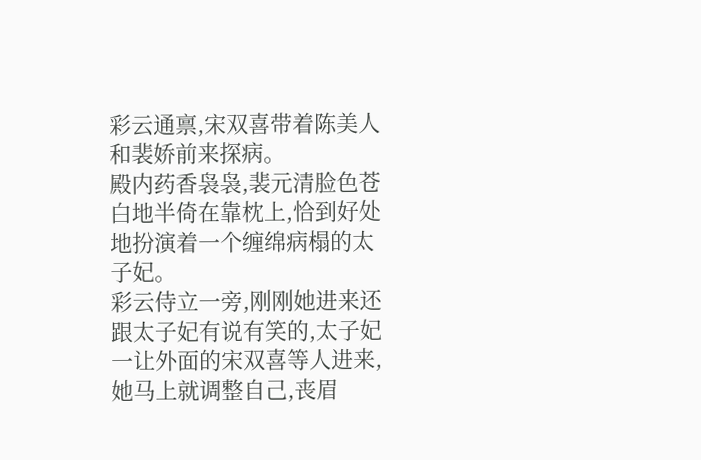彩云通禀,宋双喜带着陈美人和裴娇前来探病。
殿内药香袅袅,裴元清脸色苍白地半倚在靠枕上,恰到好处地扮演着一个缠绵病榻的太子妃。
彩云侍立一旁,刚刚她进来还跟太子妃有说有笑的,太子妃一让外面的宋双喜等人进来,她马上就调整自己,丧眉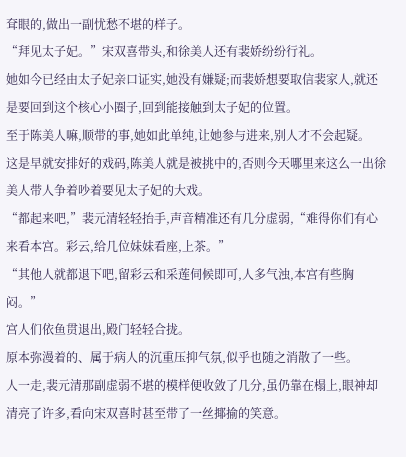耷眼的,做出一副忧愁不堪的样子。
“拜见太子妃。”宋双喜带头,和徐美人还有裴娇纷纷行礼。
她如今已经由太子妃亲口证实,她没有嫌疑;而裴娇想要取信裴家人,就还是要回到这个核心小圈子,回到能接触到太子妃的位置。
至于陈美人嘛,顺带的事,她如此单纯,让她参与进来,别人才不会起疑。
这是早就安排好的戏码,陈美人就是被挑中的,否则今天哪里来这么一出徐美人带人争着吵着要见太子妃的大戏。
“都起来吧,”裴元清轻轻抬手,声音精准还有几分虚弱,“难得你们有心来看本宫。彩云,给几位妹妹看座,上茶。”
“其他人就都退下吧,留彩云和采莲伺候即可,人多气浊,本宫有些胸闷。”
宫人们依鱼贯退出,殿门轻轻合拢。
原本弥漫着的、属于病人的沉重压抑气氛,似乎也随之消散了一些。
人一走,裴元清那副虚弱不堪的模样便收敛了几分,虽仍靠在榻上,眼神却清亮了许多,看向宋双喜时甚至带了一丝揶揄的笑意。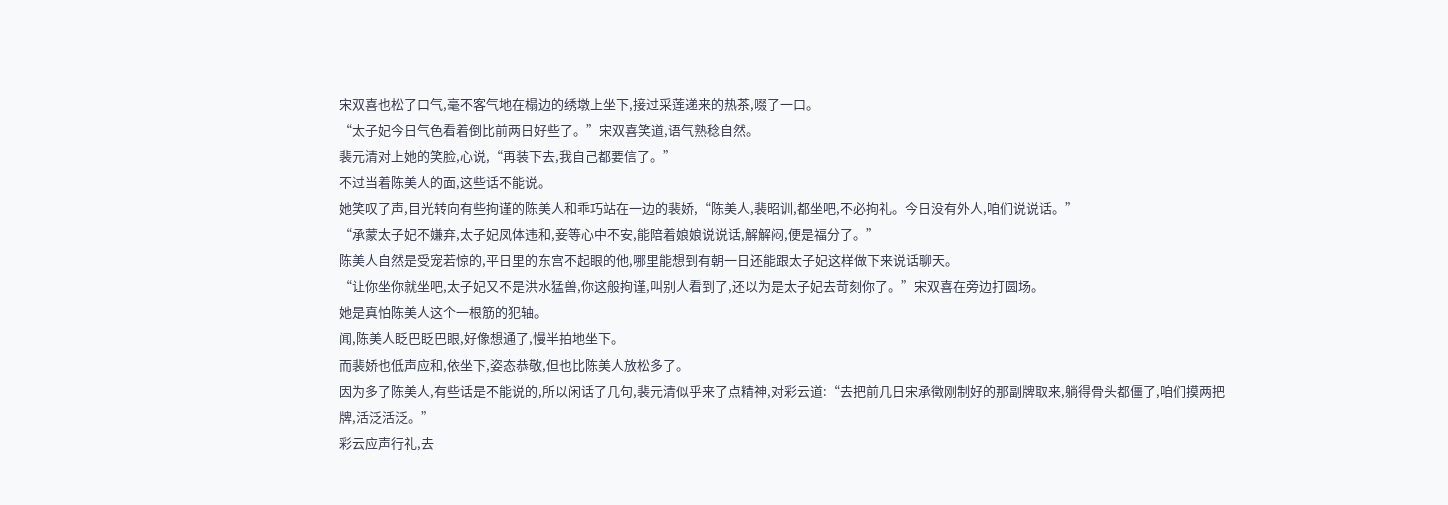宋双喜也松了口气,毫不客气地在榻边的绣墩上坐下,接过采莲递来的热茶,啜了一口。
“太子妃今日气色看着倒比前两日好些了。”宋双喜笑道,语气熟稔自然。
裴元清对上她的笑脸,心说,“再装下去,我自己都要信了。”
不过当着陈美人的面,这些话不能说。
她笑叹了声,目光转向有些拘谨的陈美人和乖巧站在一边的裴娇,“陈美人,裴昭训,都坐吧,不必拘礼。今日没有外人,咱们说说话。”
“承蒙太子妃不嫌弃,太子妃凤体违和,妾等心中不安,能陪着娘娘说说话,解解闷,便是福分了。”
陈美人自然是受宠若惊的,平日里的东宫不起眼的他,哪里能想到有朝一日还能跟太子妃这样做下来说话聊天。
“让你坐你就坐吧,太子妃又不是洪水猛兽,你这般拘谨,叫别人看到了,还以为是太子妃去苛刻你了。”宋双喜在旁边打圆场。
她是真怕陈美人这个一根筋的犯轴。
闻,陈美人眨巴眨巴眼,好像想通了,慢半拍地坐下。
而裴娇也低声应和,依坐下,姿态恭敬,但也比陈美人放松多了。
因为多了陈美人,有些话是不能说的,所以闲话了几句,裴元清似乎来了点精神,对彩云道:“去把前几日宋承徵刚制好的那副牌取来,躺得骨头都僵了,咱们摸两把牌,活泛活泛。”
彩云应声行礼,去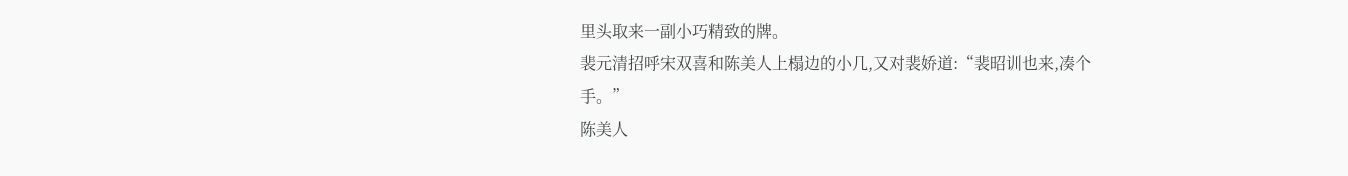里头取来一副小巧精致的牌。
裴元清招呼宋双喜和陈美人上榻边的小几,又对裴娇道:“裴昭训也来,凑个手。”
陈美人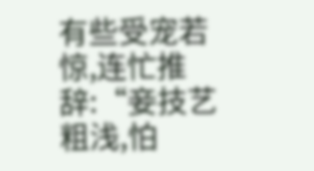有些受宠若惊,连忙推辞:“妾技艺粗浅,怕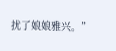扰了娘娘雅兴。”